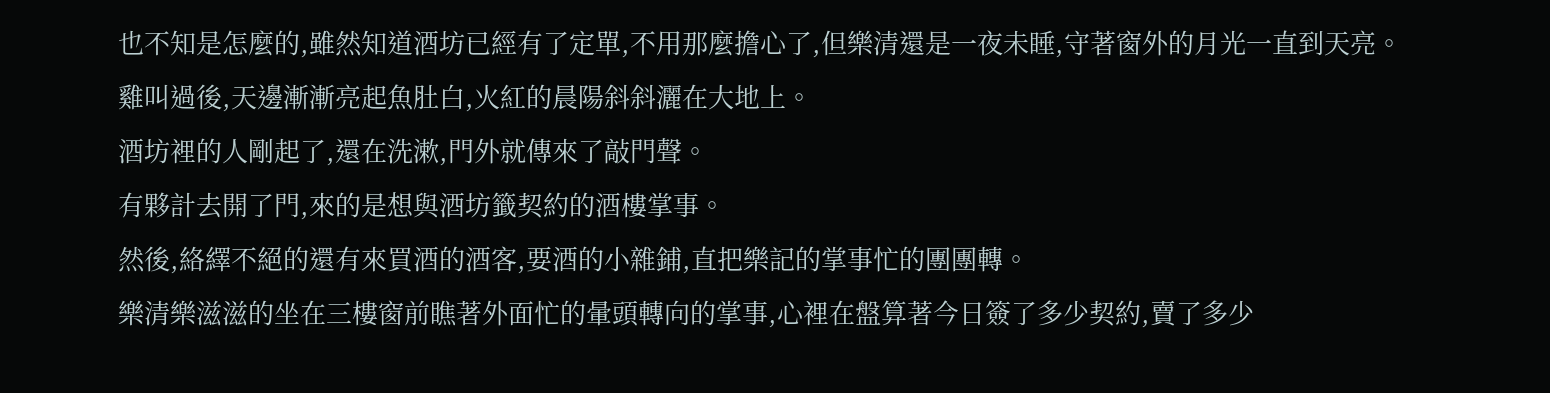也不知是怎麼的,雖然知道酒坊已經有了定單,不用那麼擔心了,但樂清還是一夜未睡,守著窗外的月光一直到天亮。
雞叫過後,天邊漸漸亮起魚肚白,火紅的晨陽斜斜灑在大地上。
酒坊裡的人剛起了,還在洗漱,門外就傳來了敲門聲。
有夥計去開了門,來的是想與酒坊籤契約的酒樓掌事。
然後,絡繹不絕的還有來買酒的酒客,要酒的小雜鋪,直把樂記的掌事忙的團團轉。
樂清樂滋滋的坐在三樓窗前瞧著外面忙的暈頭轉向的掌事,心裡在盤算著今日簽了多少契約,賣了多少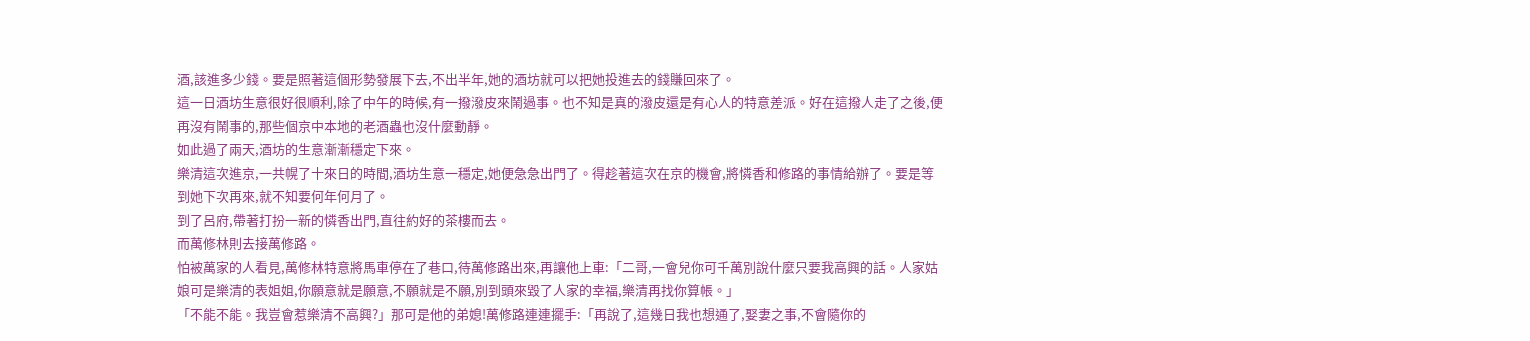酒,該進多少錢。要是照著這個形勢發展下去,不出半年,她的酒坊就可以把她投進去的錢賺回來了。
這一日酒坊生意很好很順利,除了中午的時候,有一撥潑皮來鬧過事。也不知是真的潑皮還是有心人的特意差派。好在這撥人走了之後,便再沒有鬧事的,那些個京中本地的老酒蟲也沒什麼動靜。
如此過了兩天,酒坊的生意漸漸穩定下來。
樂清這次進京,一共幌了十來日的時間,酒坊生意一穩定,她便急急出門了。得趁著這次在京的機會,將憐香和修路的事情給辦了。要是等到她下次再來,就不知要何年何月了。
到了呂府,帶著打扮一新的憐香出門,直往約好的茶樓而去。
而萬修林則去接萬修路。
怕被萬家的人看見,萬修林特意將馬車停在了巷口,待萬修路出來,再讓他上車:「二哥,一會兒你可千萬別說什麼只要我高興的話。人家姑娘可是樂清的表姐姐,你願意就是願意,不願就是不願,別到頭來毀了人家的幸福,樂清再找你算帳。」
「不能不能。我豈會惹樂清不高興?」那可是他的弟媳!萬修路連連擺手:「再說了,這幾日我也想通了,娶妻之事,不會隨你的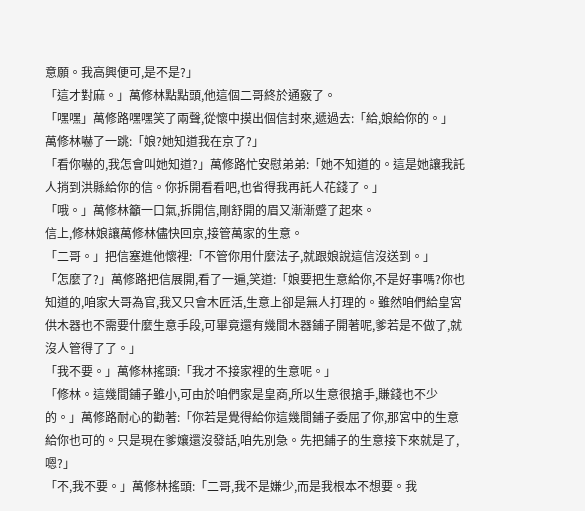意願。我高興便可,是不是?」
「這才對麻。」萬修林點點頭,他這個二哥終於通竅了。
「嘿嘿」萬修路嘿嘿笑了兩聲,從懷中摸出個信封來,遞過去:「給,娘給你的。」
萬修林嚇了一跳:「娘?她知道我在京了?」
「看你嚇的,我怎會叫她知道?」萬修路忙安慰弟弟:「她不知道的。這是她讓我託人捎到洪縣給你的信。你拆開看看吧,也省得我再託人花錢了。」
「哦。」萬修林籲一口氣,拆開信,剛舒開的眉又漸漸蹙了起來。
信上,修林娘讓萬修林儘快回京,接管萬家的生意。
「二哥。」把信塞進他懷裡:「不管你用什麼法子,就跟娘說這信沒送到。」
「怎麼了?」萬修路把信展開,看了一遍,笑道:「娘要把生意給你,不是好事嗎?你也知道的,咱家大哥為官,我又只會木匠活,生意上卻是無人打理的。雖然咱們給皇宮供木器也不需要什麼生意手段,可畢竟還有幾間木器鋪子開著呢,爹若是不做了,就沒人管得了了。」
「我不要。」萬修林搖頭:「我才不接家裡的生意呢。」
「修林。這幾間鋪子雖小,可由於咱們家是皇商,所以生意很搶手,賺錢也不少的。」萬修路耐心的勸著:「你若是覺得給你這幾間鋪子委屈了你,那宮中的生意給你也可的。只是現在爹孃還沒發話,咱先別急。先把鋪子的生意接下來就是了,嗯?」
「不,我不要。」萬修林搖頭:「二哥,我不是嫌少,而是我根本不想要。我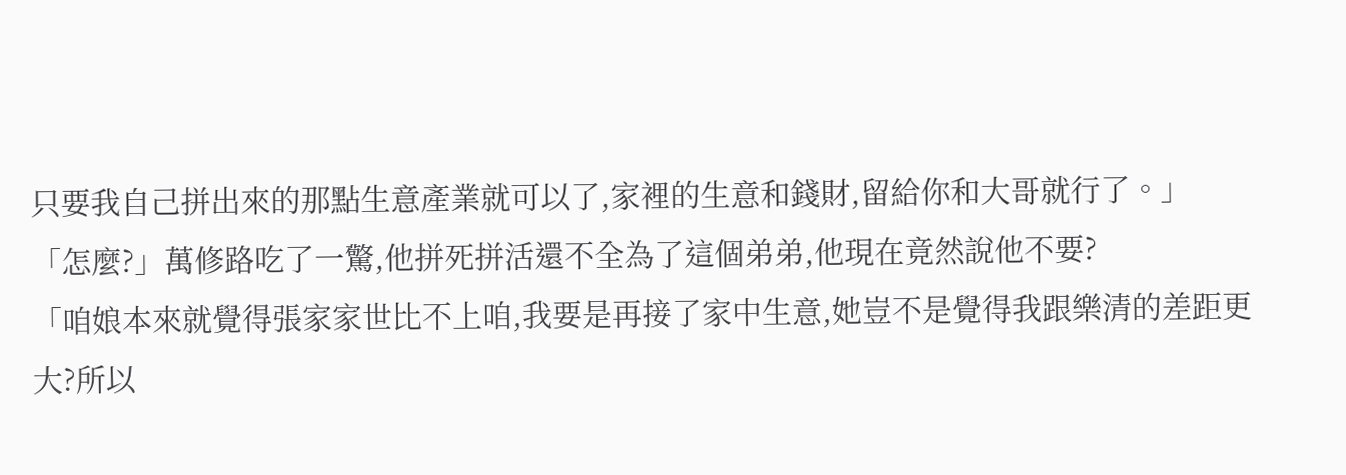只要我自己拼出來的那點生意產業就可以了,家裡的生意和錢財,留給你和大哥就行了。」
「怎麼?」萬修路吃了一驚,他拼死拼活還不全為了這個弟弟,他現在竟然說他不要?
「咱娘本來就覺得張家家世比不上咱,我要是再接了家中生意,她豈不是覺得我跟樂清的差距更大?所以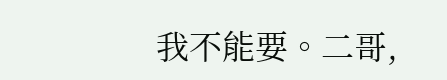我不能要。二哥,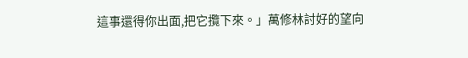這事還得你出面,把它攬下來。」萬修林討好的望向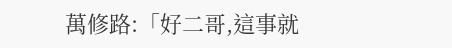萬修路:「好二哥,這事就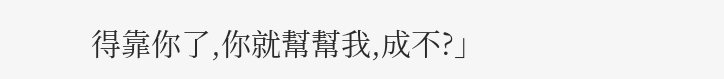得靠你了,你就幫幫我,成不?」